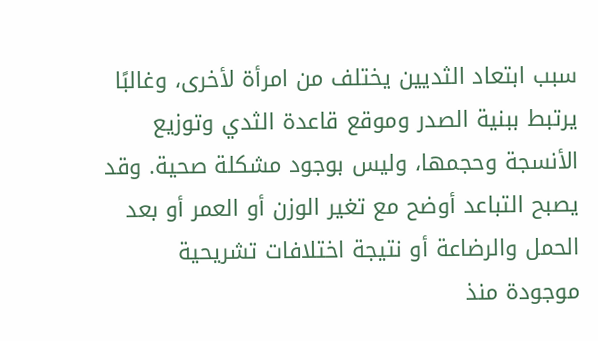سبب ابتعاد الثديين يختلف من امرأة لأخرى، وغالبًا يرتبط ببنية الصدر وموقع قاعدة الثدي وتوزيع الأنسجة وحجمها، وليس بوجود مشكلة صحية. وقد يصبح التباعد أوضح مع تغير الوزن أو العمر أو بعد الحمل والرضاعة أو نتيجة اختلافات تشريحية موجودة منذ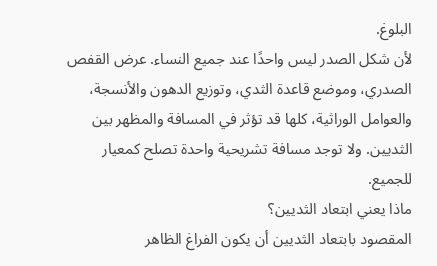البلوغ.
لأن شكل الصدر ليس واحدًا عند جميع النساء. عرض القفص الصدري، وموضع قاعدة الثدي، وتوزيع الدهون والأنسجة، والعوامل الوراثية، كلها قد تؤثر في المسافة والمظهر بين الثديين. ولا توجد مسافة تشريحية واحدة تصلح كمعيار للجميع.
ماذا يعني ابتعاد الثديين؟
المقصود بابتعاد الثديين أن يكون الفراغ الظاهر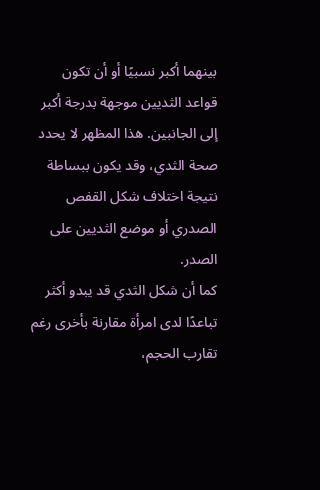بينهما أكبر نسبيًا أو أن تكون قواعد الثديين موجهة بدرجة أكبر إلى الجانبين. هذا المظهر لا يحدد صحة الثدي، وقد يكون ببساطة نتيجة اختلاف شكل القفص الصدري أو موضع الثديين على الصدر.
كما أن شكل الثدي قد يبدو أكثر تباعدًا لدى امرأة مقارنة بأخرى رغم تقارب الحجم،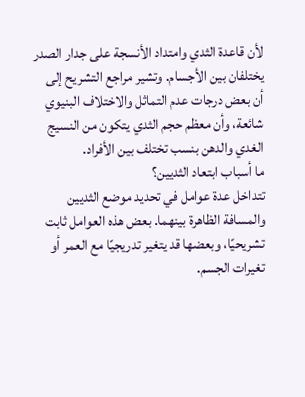لأن قاعدة الثدي وامتداد الأنسجة على جدار الصدر يختلفان بين الأجسام. وتشير مراجع التشريح إلى أن بعض درجات عدم التماثل والاختلاف البنيوي شائعة، وأن معظم حجم الثدي يتكون من النسيج الغدي والدهن بنسب تختلف بين الأفراد.
ما أسباب ابتعاد الثديين؟
تتداخل عدة عوامل في تحديد موضع الثديين والمسافة الظاهرة بينهما. بعض هذه العوامل ثابت تشريحيًا، وبعضها قد يتغير تدريجيًا مع العمر أو تغيرات الجسم.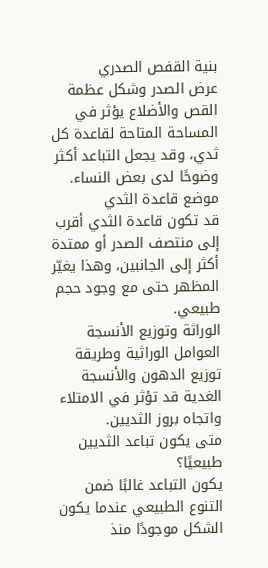بنية القفص الصدري
عرض الصدر وشكل عظمة القص والأضلاع يؤثر في المساحة المتاحة لقاعدة كل ثدي، وقد يجعل التباعد أكثر وضوحًا لدى بعض النساء.
موضع قاعدة الثدي
قد تكون قاعدة الثدي أقرب إلى منتصف الصدر أو ممتدة أكثر إلى الجانبين، وهذا يغيّر المظهر حتى مع وجود حجم طبيعي.
الوراثة وتوزيع الأنسجة
العوامل الوراثية وطريقة توزيع الدهون والأنسجة الغدية قد تؤثر في الامتلاء واتجاه بروز الثديين.
متى يكون تباعد الثديين طبيعيًا؟
يكون التباعد غالبًا ضمن التنوع الطبيعي عندما يكون الشكل موجودًا منذ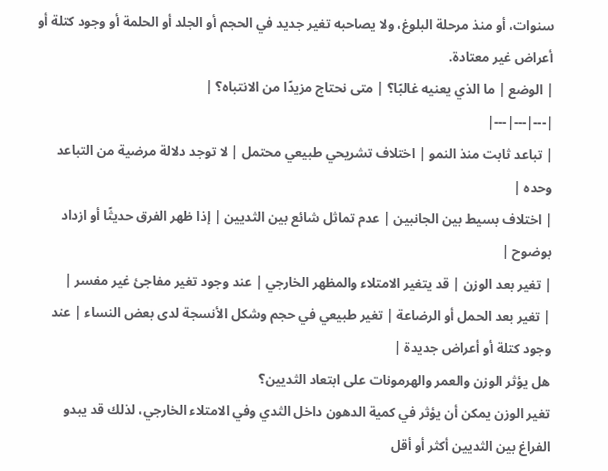سنوات، أو منذ مرحلة البلوغ، ولا يصاحبه تغير جديد في الحجم أو الجلد أو الحلمة أو وجود كتلة أو أعراض غير معتادة.
| الوضع | ما الذي يعنيه غالبًا؟ | متى نحتاج مزيدًا من الانتباه؟ |
|---|---|---|
| تباعد ثابت منذ النمو | اختلاف تشريحي طبيعي محتمل | لا توجد دلالة مرضية من التباعد وحده |
| اختلاف بسيط بين الجانبين | عدم تماثل شائع بين الثديين | إذا ظهر الفرق حديثًا أو ازداد بوضوح |
| تغير بعد الوزن | قد يتغير الامتلاء والمظهر الخارجي | عند وجود تغير مفاجئ غير مفسر |
| تغير بعد الحمل أو الرضاعة | تغير طبيعي في حجم وشكل الأنسجة لدى بعض النساء | عند وجود كتلة أو أعراض جديدة |
هل يؤثر الوزن والعمر والهرمونات على ابتعاد الثديين؟
تغير الوزن يمكن أن يؤثر في كمية الدهون داخل الثدي وفي الامتلاء الخارجي، لذلك قد يبدو الفراغ بين الثديين أكثر أو أقل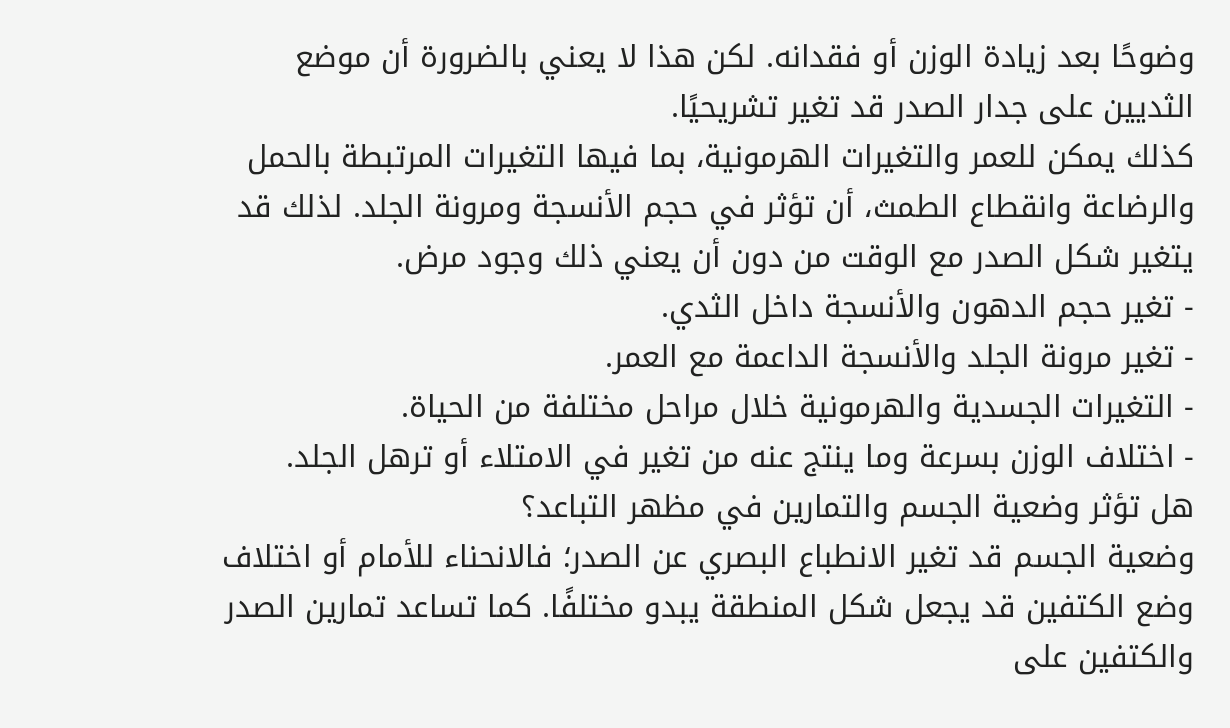وضوحًا بعد زيادة الوزن أو فقدانه. لكن هذا لا يعني بالضرورة أن موضع الثديين على جدار الصدر قد تغير تشريحيًا.
كذلك يمكن للعمر والتغيرات الهرمونية، بما فيها التغيرات المرتبطة بالحمل والرضاعة وانقطاع الطمث، أن تؤثر في حجم الأنسجة ومرونة الجلد. لذلك قد يتغير شكل الصدر مع الوقت من دون أن يعني ذلك وجود مرض.
- تغير حجم الدهون والأنسجة داخل الثدي.
- تغير مرونة الجلد والأنسجة الداعمة مع العمر.
- التغيرات الجسدية والهرمونية خلال مراحل مختلفة من الحياة.
- اختلاف الوزن بسرعة وما ينتج عنه من تغير في الامتلاء أو ترهل الجلد.
هل تؤثر وضعية الجسم والتمارين في مظهر التباعد؟
وضعية الجسم قد تغير الانطباع البصري عن الصدر؛ فالانحناء للأمام أو اختلاف وضع الكتفين قد يجعل شكل المنطقة يبدو مختلفًا. كما تساعد تمارين الصدر والكتفين على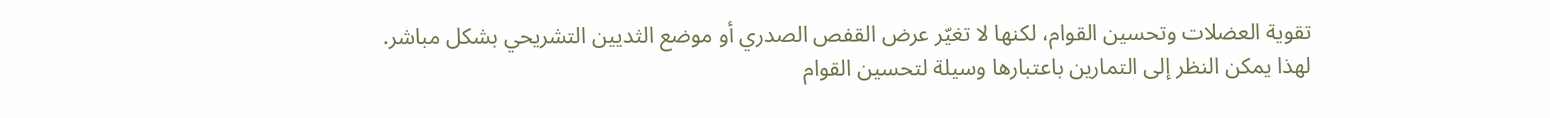تقوية العضلات وتحسين القوام، لكنها لا تغيّر عرض القفص الصدري أو موضع الثديين التشريحي بشكل مباشر.
لهذا يمكن النظر إلى التمارين باعتبارها وسيلة لتحسين القوام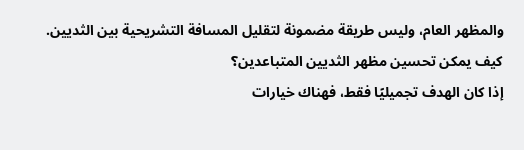والمظهر العام، وليس طريقة مضمونة لتقليل المسافة التشريحية بين الثديين.
كيف يمكن تحسين مظهر الثديين المتباعدين؟
إذا كان الهدف تجميليًا فقط، فهناك خيارات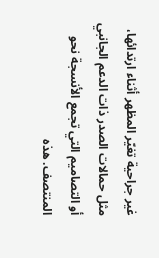غير جراحية تغيّر المظهر أثناء ارتدائها، مثل حمالات الصدر ذات الدعم الجانبي أو التصاميم التي تجمع الأنسجة نحو المنتصف. هذه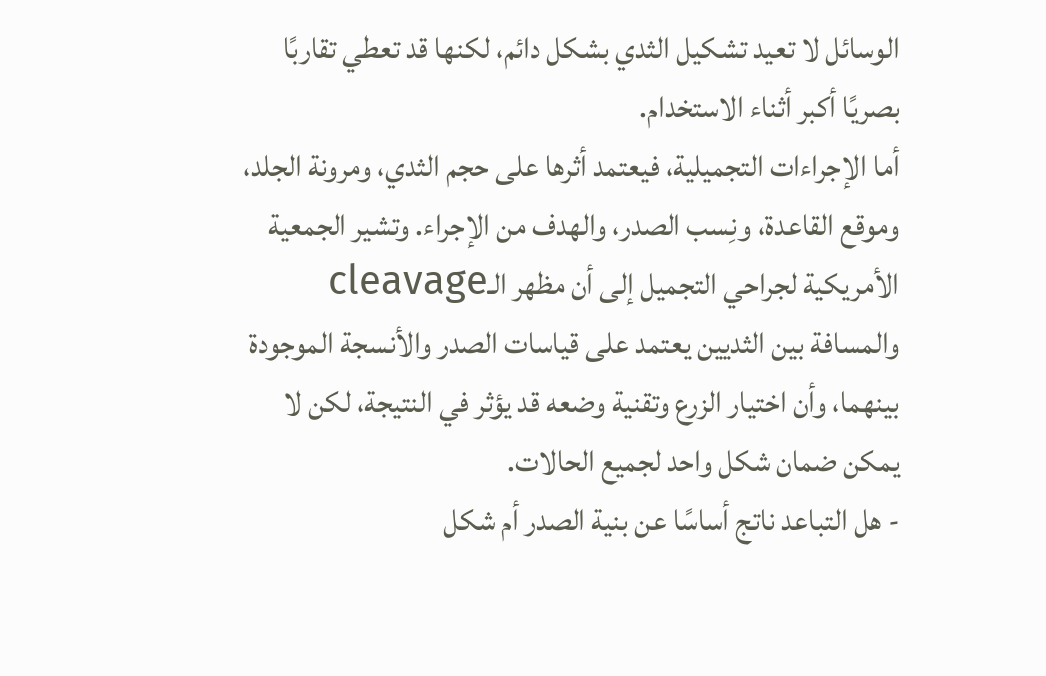الوسائل لا تعيد تشكيل الثدي بشكل دائم، لكنها قد تعطي تقاربًا بصريًا أكبر أثناء الاستخدام.
أما الإجراءات التجميلية، فيعتمد أثرها على حجم الثدي، ومرونة الجلد، وموقع القاعدة، ونِسب الصدر، والهدف من الإجراء. وتشير الجمعية الأمريكية لجراحي التجميل إلى أن مظهر الـcleavage والمسافة بين الثديين يعتمد على قياسات الصدر والأنسجة الموجودة بينهما، وأن اختيار الزرع وتقنية وضعه قد يؤثر في النتيجة، لكن لا يمكن ضمان شكل واحد لجميع الحالات.
- هل التباعد ناتج أساسًا عن بنية الصدر أم شكل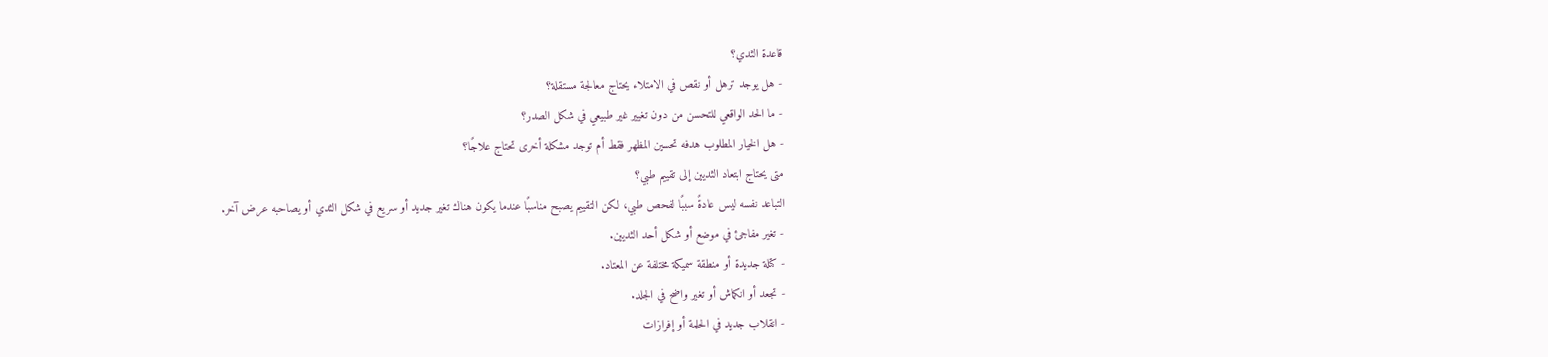قاعدة الثدي؟
- هل يوجد ترهل أو نقص في الامتلاء يحتاج معالجة مستقلة؟
- ما الحد الواقعي للتحسن من دون تغيير غير طبيعي في شكل الصدر؟
- هل الخيار المطلوب هدفه تحسين المظهر فقط أم توجد مشكلة أخرى تحتاج علاجًا؟
متى يحتاج ابتعاد الثديين إلى تقييم طبي؟
التباعد نفسه ليس عادةً سببًا لفحص طبي، لكن التقييم يصبح مناسبًا عندما يكون هناك تغير جديد أو سريع في شكل الثدي أو يصاحبه عرض آخر.
- تغير مفاجئ في موضع أو شكل أحد الثديين.
- كتلة جديدة أو منطقة سميكة مختلفة عن المعتاد.
- تجعد أو انكماش أو تغير واضح في الجلد.
- انقلاب جديد في الحلمة أو إفرازات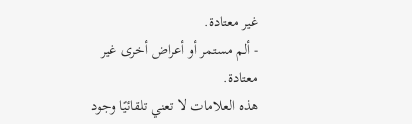غير معتادة.
- ألم مستمر أو أعراض أخرى غير معتادة.
هذه العلامات لا تعني تلقائيًا وجود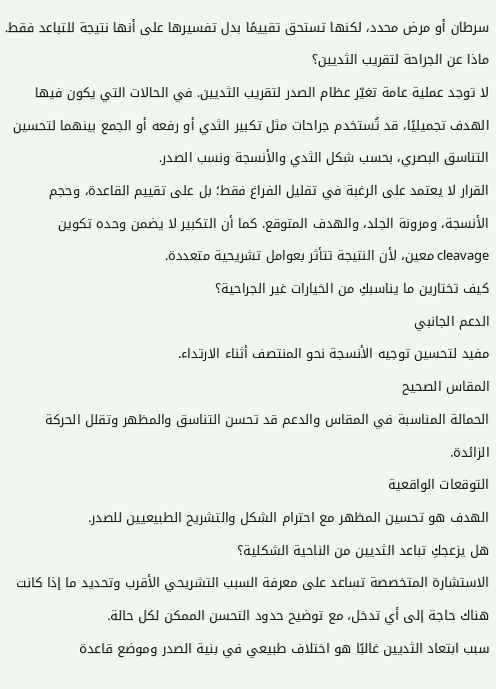سرطان أو مرض محدد، لكنها تستحق تقييمًا بدل تفسيرها على أنها نتيجة للتباعد فقط.
ماذا عن الجراحة لتقريب الثديين؟
لا توجد عملية عامة تغيّر عظام الصدر لتقريب الثديين. في الحالات التي يكون فيها الهدف تجميليًا، قد تُستخدم جراحات مثل تكبير الثدي أو رفعه أو الجمع بينهما لتحسين التناسق البصري، بحسب شكل الثدي والأنسجة ونسب الصدر.
القرار لا يعتمد على الرغبة في تقليل الفراغ فقط؛ بل على تقييم القاعدة، وحجم الأنسجة، ومرونة الجلد، والهدف المتوقع. كما أن التكبير لا يضمن وحده تكوين cleavage معين، لأن النتيجة تتأثر بعوامل تشريحية متعددة.
كيف تختارين ما يناسبكِ من الخيارات غير الجراحية؟
الدعم الجانبي
مفيد لتحسين توجيه الأنسجة نحو المنتصف أثناء الارتداء.
المقاس الصحيح
الحمالة المناسبة في المقاس والدعم قد تحسن التناسق والمظهر وتقلل الحركة الزائدة.
التوقعات الواقعية
الهدف هو تحسين المظهر مع احترام الشكل والتشريح الطبيعيين للصدر.
هل يزعجكِ تباعد الثديين من الناحية الشكلية؟
الاستشارة المتخصصة تساعد على معرفة السبب التشريحي الأقرب وتحديد ما إذا كانت هناك حاجة إلى أي تدخل، مع توضيح حدود التحسن الممكن لكل حالة.
سبب ابتعاد الثديين غالبًا هو اختلاف طبيعي في بنية الصدر وموضع قاعدة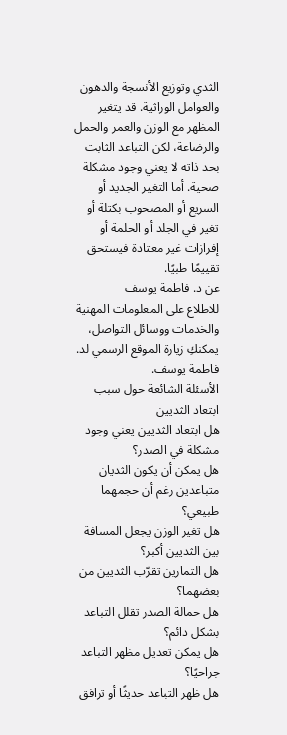الثدي وتوزيع الأنسجة والدهون والعوامل الوراثية. قد يتغير المظهر مع الوزن والعمر والحمل والرضاعة، لكن التباعد الثابت بحد ذاته لا يعني وجود مشكلة صحية. أما التغير الجديد أو السريع أو المصحوب بكتلة أو تغير في الجلد أو الحلمة أو إفرازات غير معتادة فيستحق تقييمًا طبيًا.
عن د. فاطمة يوسف
للاطلاع على المعلومات المهنية والخدمات ووسائل التواصل، يمكنكِ زيارة الموقع الرسمي لد. فاطمة يوسف.
الأسئلة الشائعة حول سبب ابتعاد الثديين
هل ابتعاد الثديين يعني وجود مشكلة في الصدر؟
هل يمكن أن يكون الثديان متباعدين رغم أن حجمهما طبيعي؟
هل تغير الوزن يجعل المسافة بين الثديين أكبر؟
هل التمارين تقرّب الثديين من بعضهما؟
هل حمالة الصدر تقلل التباعد بشكل دائم؟
هل يمكن تعديل مظهر التباعد جراحيًا؟
هل ظهر التباعد حديثًا أو ترافق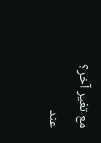مع تغير آخر؟
عند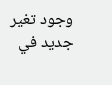وجود تغير جديد في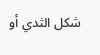شكل الثدي أو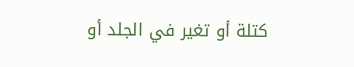كتلة أو تغير في الجلد أو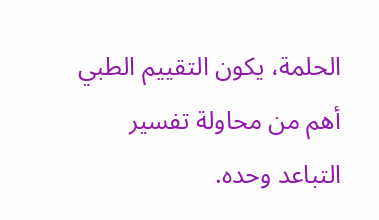الحلمة، يكون التقييم الطبي أهم من محاولة تفسير التباعد وحده.